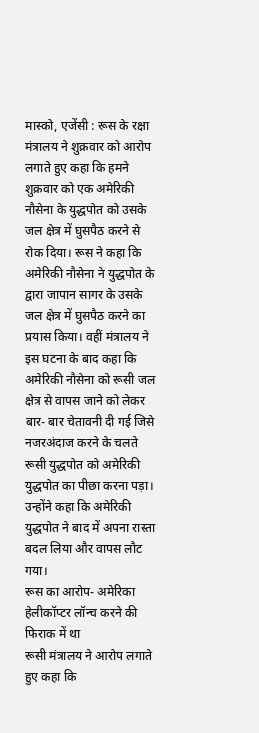मास्को, एजेंसी : रूस के रक्षा मंत्रालय ने शुक्रवार को आरोप लगाते हुए कहा कि हमने शुक्रवार को एक अमेरिकी नौसेना के युद्धपोत को उसके जल क्षेत्र में घुसपैठ करने से रोक दिया। रूस ने कहा कि अमेरिकी नौसेना ने युद्धपोत के द्वारा जापान सागर के उसके जल क्षेत्र में घुसपैठ करने का प्रयास किया। वहीं मंत्रालय ने इस घटना के बाद कहा कि अमेरिकी नौसेना को रूसी जल क्षेत्र से वापस जाने को लेकर बार- बार चेतावनी दी गई जिसे नजरअंदाज करने के चलते रूसी युद्धपोत को अमेरिकी युद्धपोत का पीछा करना पड़ा। उन्होंने कहा कि अमेरिकी युद्धपोत ने बाद में अपना रास्ता बदल लिया और वापस लौट गया।
रूस का आरोप- अमेरिका हेलीकॉप्टर लॉन्च करने की फिराक में था
रूसी मंत्रालय ने आरोप लगाते हुए कहा कि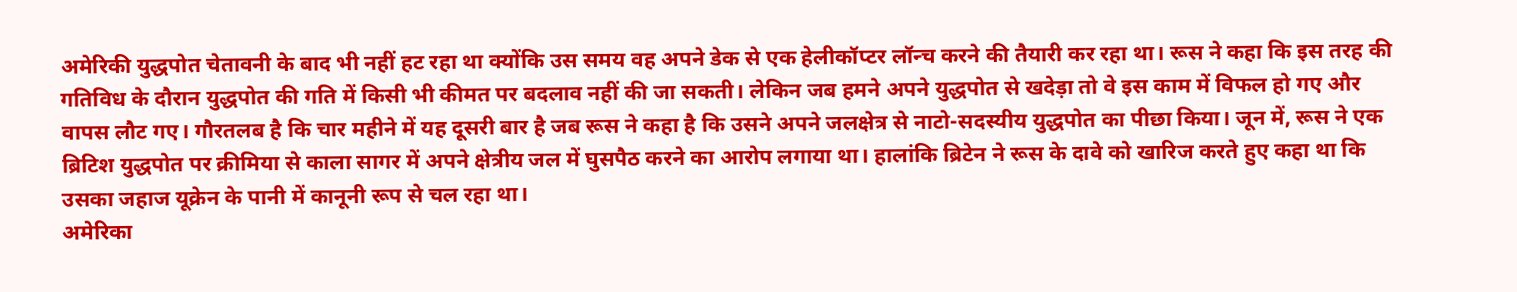अमेरिकी युद्धपोत चेतावनी के बाद भी नहीं हट रहा था क्योंकि उस समय वह अपने डेक से एक हेलीकॉप्टर लॉन्च करने की तैयारी कर रहा था। रूस ने कहा कि इस तरह की गतिविध के दौरान युद्धपोत की गति में किसी भी कीमत पर बदलाव नहीं की जा सकती। लेकिन जब हमने अपने युद्धपोत से खदेड़ा तो वे इस काम में विफल हो गए और वापस लौट गए। गौरतलब है कि चार महीने में यह दूसरी बार है जब रूस ने कहा है कि उसने अपने जलक्षेत्र से नाटो-सदस्यीय युद्धपोत का पीछा किया। जून में, रूस ने एक ब्रिटिश युद्धपोत पर क्रीमिया से काला सागर में अपने क्षेत्रीय जल में घुसपैठ करने का आरोप लगाया था। हालांकि ब्रिटेन ने रूस के दावे को खारिज करते हुए कहा था कि उसका जहाज यूक्रेन के पानी में कानूनी रूप से चल रहा था।
अमेरिका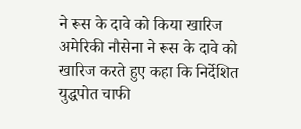ने रूस के दावे को किया खारिज
अमेरिकी नौसेना ने रूस के दावे को खारिज करते हुए कहा कि निर्देशित युद्धपोत चाफी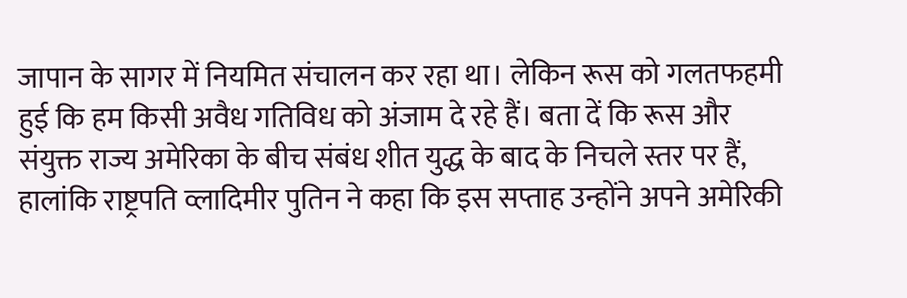जापान के सागर में नियमित संचालन कर रहा था। लेकिन रूस को गलतफहमी हुई कि हम किसी अवैध गतिविध को अंजाम दे रहे हैं। बता दें कि रूस और संयुक्त राज्य अमेरिका के बीच संबंध शीत युद्ध के बाद के निचले स्तर पर हैं, हालांकि राष्ट्रपति व्लादिमीर पुतिन ने कहा कि इस सप्ताह उन्होंने अपने अमेरिकी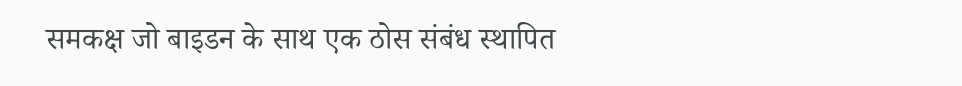समकक्ष जो बाइडन के साथ एक ठोस संबंध स्थापित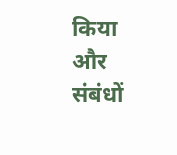किया और संबंधों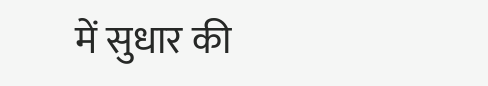में सुधार की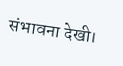संभावना देखी।